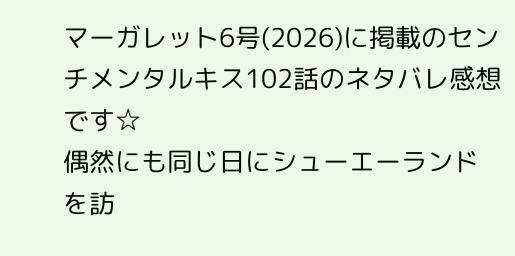マーガレット6号(2026)に掲載のセンチメンタルキス102話のネタバレ感想です☆
偶然にも同じ日にシューエーランドを訪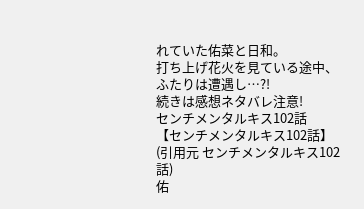れていた佑菜と日和。
打ち上げ花火を見ている途中、ふたりは遭遇し…?!
続きは感想ネタバレ注意!
センチメンタルキス102話
【センチメンタルキス102話】
(引用元 センチメンタルキス102話)
佑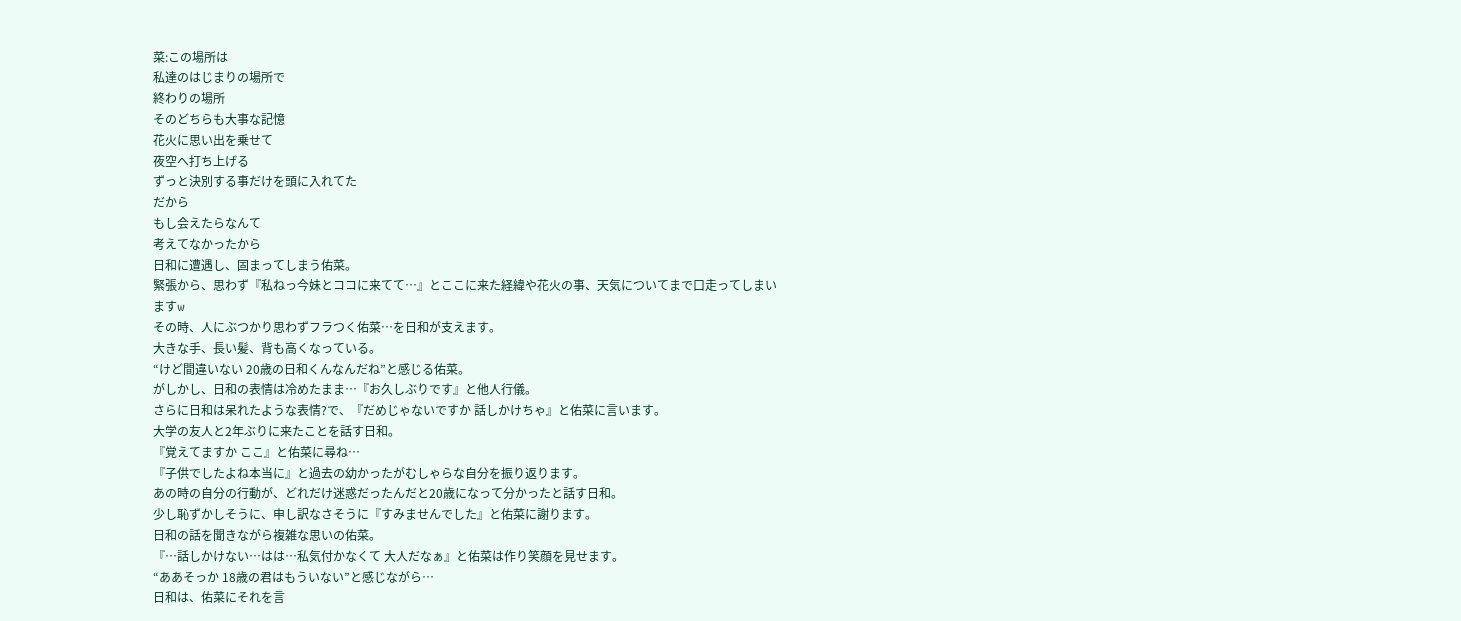菜:この場所は
私達のはじまりの場所で
終わりの場所
そのどちらも大事な記憶
花火に思い出を乗せて
夜空へ打ち上げる
ずっと決別する事だけを頭に入れてた
だから
もし会えたらなんて
考えてなかったから
日和に遭遇し、固まってしまう佑菜。
緊張から、思わず『私ねっ今妹とココに来てて…』とここに来た経緯や花火の事、天気についてまで口走ってしまいますw
その時、人にぶつかり思わずフラつく佑菜…を日和が支えます。
大きな手、長い髪、背も高くなっている。
“けど間違いない 20歳の日和くんなんだね”と感じる佑菜。
がしかし、日和の表情は冷めたまま…『お久しぶりです』と他人行儀。
さらに日和は呆れたような表情?で、『だめじゃないですか 話しかけちゃ』と佑菜に言います。
大学の友人と2年ぶりに来たことを話す日和。
『覚えてますか ここ』と佑菜に尋ね…
『子供でしたよね本当に』と過去の幼かったがむしゃらな自分を振り返ります。
あの時の自分の行動が、どれだけ迷惑だったんだと20歳になって分かったと話す日和。
少し恥ずかしそうに、申し訳なさそうに『すみませんでした』と佑菜に謝ります。
日和の話を聞きながら複雑な思いの佑菜。
『…話しかけない…はは…私気付かなくて 大人だなぁ』と佑菜は作り笑顔を見せます。
“ああそっか 18歳の君はもういない”と感じながら…
日和は、佑菜にそれを言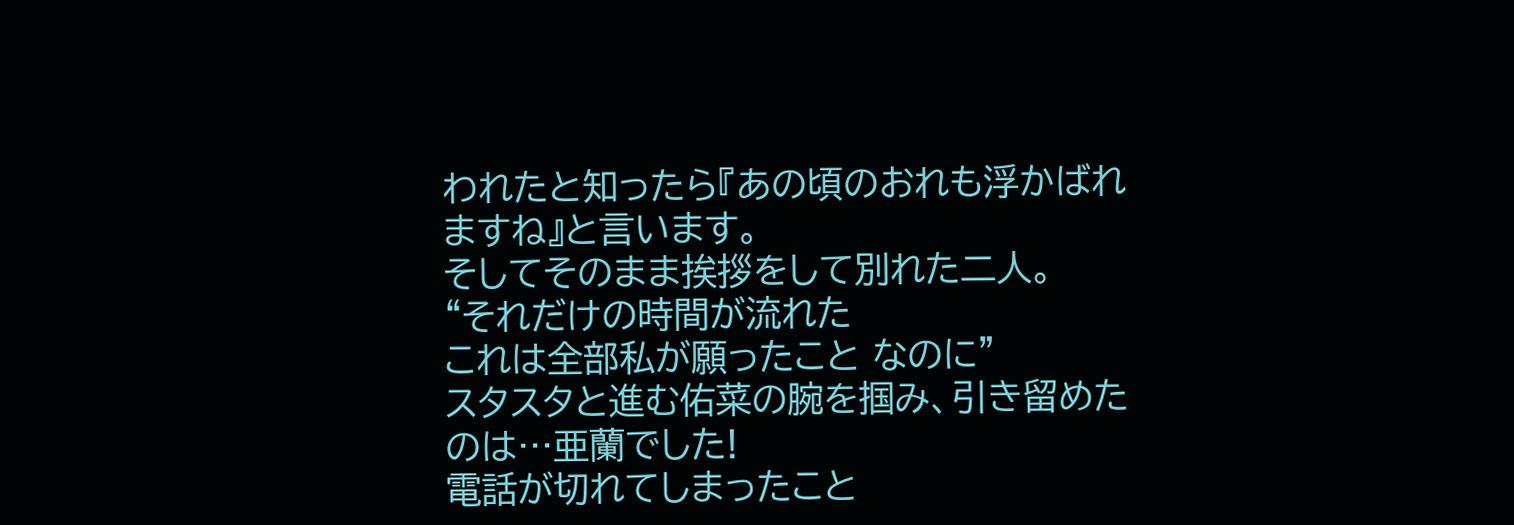われたと知ったら『あの頃のおれも浮かばれますね』と言います。
そしてそのまま挨拶をして別れた二人。
“それだけの時間が流れた
これは全部私が願ったこと なのに”
スタスタと進む佑菜の腕を掴み、引き留めたのは…亜蘭でした!
電話が切れてしまったこと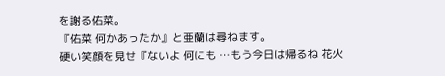を謝る佑菜。
『佑菜 何かあったか』と亜蘭は尋ねます。
硬い笑顔を見せ『ないよ 何にも …もう今日は帰るね 花火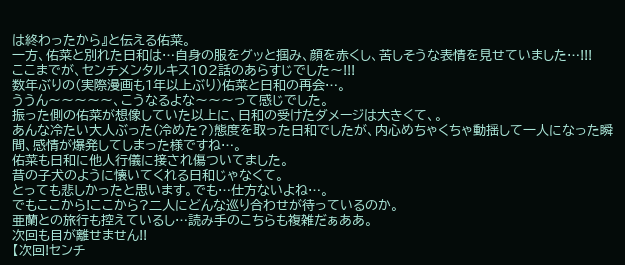は終わったから』と伝える佑菜。
一方、佑菜と別れた日和は…自身の服をグッと掴み、顔を赤くし、苦しそうな表情を見せていました…!!!
ここまでが、センチメンタルキス102話のあらすじでした〜!!!
数年ぶりの(実際漫画も1年以上ぶり)佑菜と日和の再会…。
ううん〜〜〜〜〜、こうなるよな〜〜〜って感じでした。
振った側の佑菜が想像していた以上に、日和の受けたダメージは大きくて、。
あんな冷たい大人ぶった(冷めた?)態度を取った日和でしたが、内心めちゃくちゃ動揺して一人になった瞬間、感情が爆発してしまった様ですね…。
佑菜も日和に他人行儀に接され傷ついてました。
昔の子犬のように懐いてくれる日和じゃなくて。
とっても悲しかったと思います。でも…仕方ないよね…。
でもここから!ここから?二人にどんな巡り合わせが待っているのか。
亜蘭との旅行も控えているし…読み手のこちらも複雑だぁああ。
次回も目が離せません!!
【次回!センチ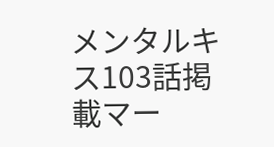メンタルキス103話掲載マー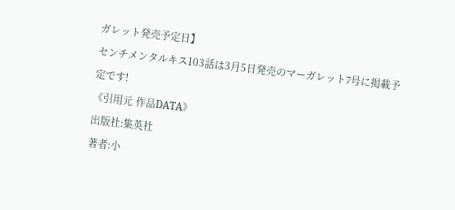ガレット発売予定日】
センチメンタルキス103話は3月5日発売のマーガレット7号に掲載予定です!
《引用元 作品DATA》
出版社:集英社
著者:小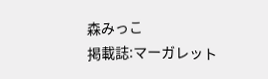森みっこ
掲載誌:マーガレット